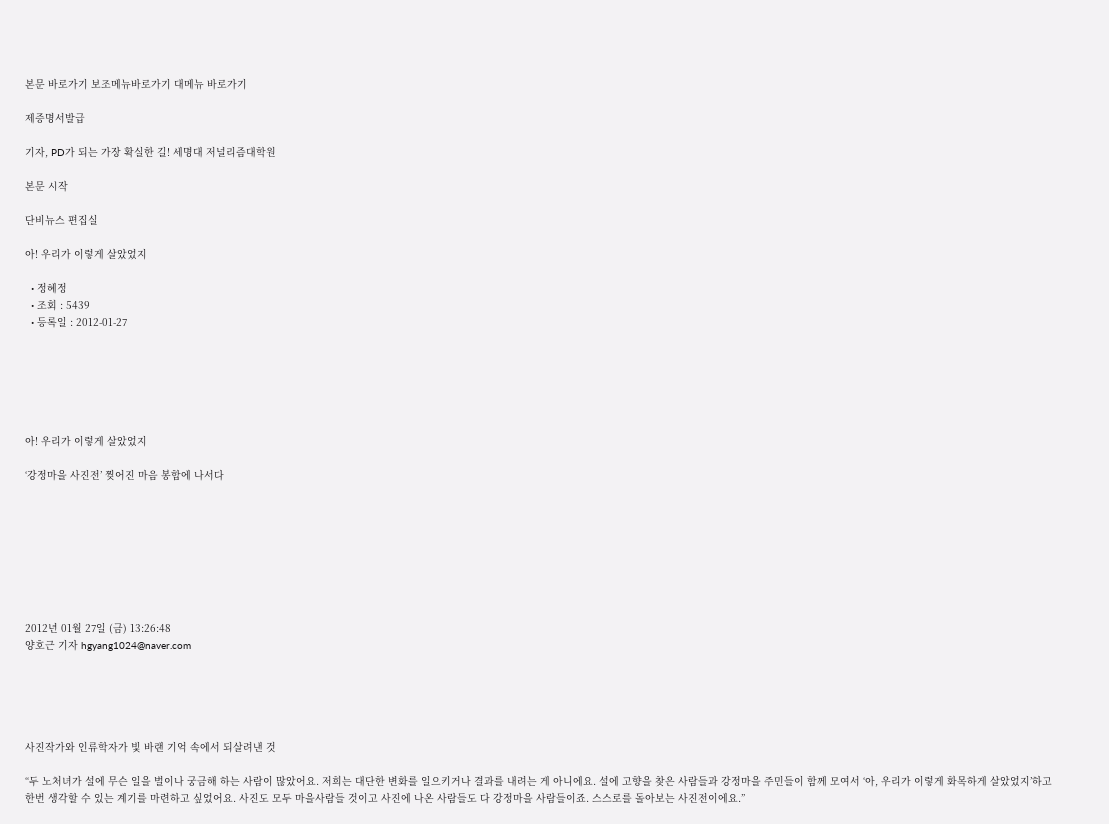본문 바로가기 보조메뉴바로가기 대메뉴 바로가기

제증명서발급

기자, PD가 되는 가장 확실한 길! 세명대 저널리즘대학원

본문 시작

단비뉴스 편집실

아! 우리가 이렇게 살았었지

  • 정혜정
  • 조회 : 5439
  • 등록일 : 2012-01-27






아! 우리가 이렇게 살았었지

‘강정마을 사진전’ 찢어진 마음 봉합에 나서다








2012년 01월 27일 (금) 13:26:48
양호근 기자 hgyang1024@naver.com





사진작가와 인류학자가 빛 바랜 기억 속에서 되살려낸 것

“두 노처녀가 설에 무슨 일을 벌이나 궁금해 하는 사람이 많았어요. 저희는 대단한 변화를 일으키거나 결과를 내려는 게 아니에요. 설에 고향을 찾은 사람들과 강정마을 주민들이 함께 모여서 ‘아, 우리가 이렇게 화목하게 살았었지’하고 한번 생각할 수 있는 계기를 마련하고 싶었어요. 사진도 모두 마을사람들 것이고 사진에 나온 사람들도 다 강정마을 사람들이죠. 스스로를 돌아보는 사진전이에요.”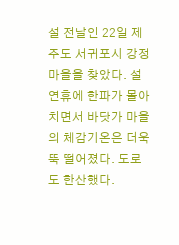설 전날인 22일 제주도 서귀포시 강정마을을 찾았다. 설 연휴에 한파가 몰아치면서 바닷가 마을의 체감기온은 더욱 뚝 떨어졌다. 도로도 한산했다.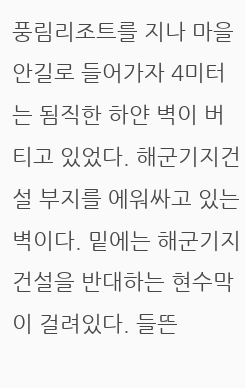풍림리조트를 지나 마을 안길로 들어가자 4미터는 됨직한 하얀 벽이 버티고 있었다. 해군기지건설 부지를 에워싸고 있는 벽이다. 밑에는 해군기지건설을 반대하는 현수막이 걸려있다. 들뜬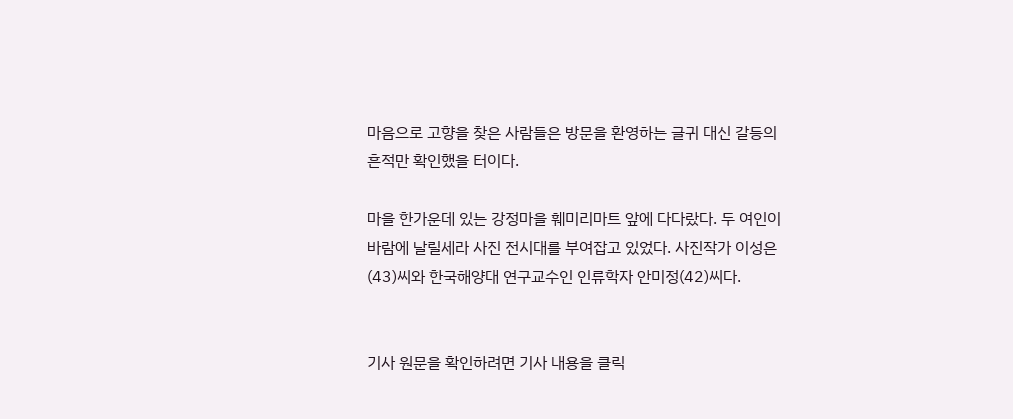마음으로 고향을 찾은 사람들은 방문을 환영하는 글귀 대신 갈등의 흔적만 확인했을 터이다.

마을 한가운데 있는 강정마을 훼미리마트 앞에 다다랐다. 두 여인이 바람에 날릴세라 사진 전시대를 부여잡고 있었다. 사진작가 이성은(43)씨와 한국해양대 연구교수인 인류학자 안미정(42)씨다.


기사 원문을 확인하려면 기사 내용을 클릭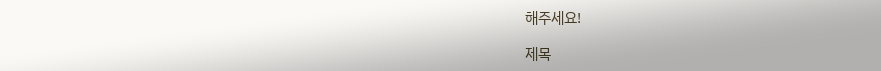해주세요!

제목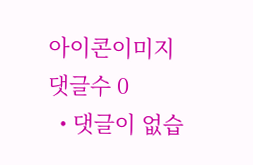아이콘이미지  댓글수 0
  • 댓글이 없습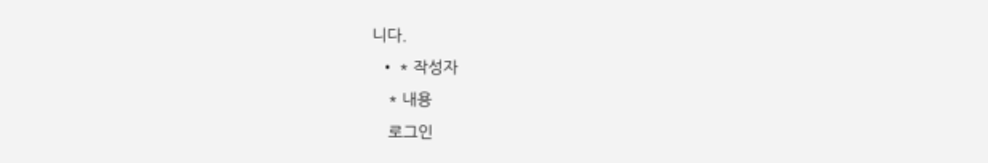니다.
  • * 작성자
    * 내용
    로그인